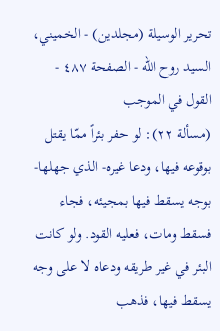تحرير الوسيلة (مجلدین) - الخميني، السيد روح الله - الصفحة ٤٨٧ - القول في الموجب
(مسألة ٢٢): لو حفر بئراً ممّا يقتل بوقوعه فيها، ودعا غيره- الذي جهلها- بوجه يسقط فيها بمجيئه، فجاء فسقط ومات، فعليه القود. ولو كانت البئر في غير طريقه ودعاه لا على وجه يسقط فيها، فذهب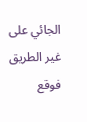الجائي على غير الطريق فوقع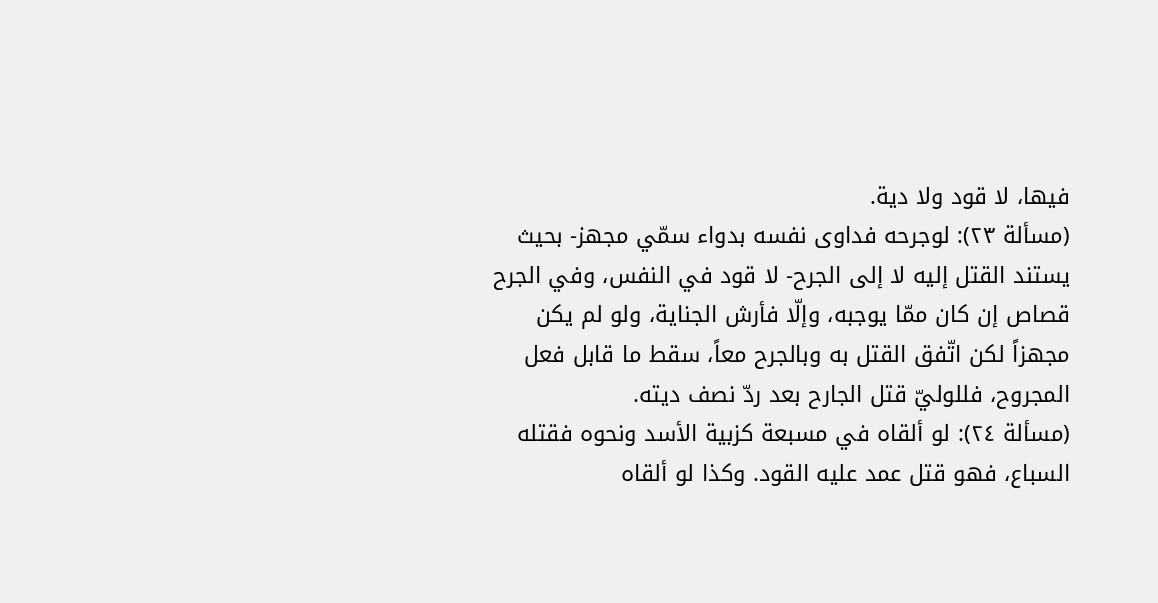فيها، لا قود ولا دية.
(مسألة ٢٣): لوجرحه فداوى نفسه بدواء سمّي مجهز- بحيث يستند القتل إليه لا إلى الجرح- لا قود في النفس، وفي الجرح قصاص إن كان ممّا يوجبه، وإلّا فأرش الجناية، ولو لم يكن مجهزاً لكن اتّفق القتل به وبالجرح معاً، سقط ما قابل فعل المجروح، فللوليّ قتل الجارح بعد ردّ نصف ديته.
(مسألة ٢٤): لو ألقاه في مسبعة كزبية الأسد ونحوه فقتله السباع، فهو قتل عمد عليه القود. وكذا لو ألقاه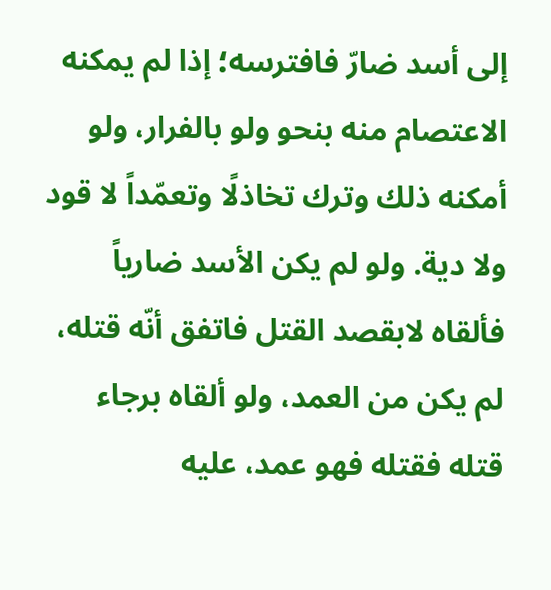إلى أسد ضارّ فافترسه؛ إذا لم يمكنه الاعتصام منه بنحو ولو بالفرار، ولو أمكنه ذلك وترك تخاذلًا وتعمّداً لا قود ولا دية. ولو لم يكن الأسد ضارياً فألقاه لابقصد القتل فاتفق أنّه قتله، لم يكن من العمد، ولو ألقاه برجاء قتله فقتله فهو عمد، عليه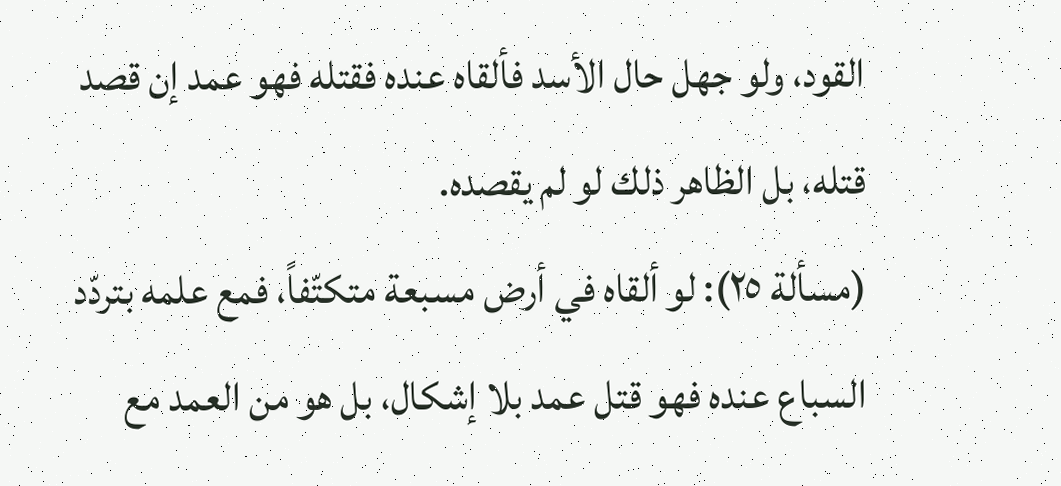القود، ولو جهل حال الأسد فألقاه عنده فقتله فهو عمد إن قصد قتله، بل الظاهر ذلك لو لم يقصده.
(مسألة ٢٥): لو ألقاه في أرض مسبعة متكتّفاً، فمع علمه بتردّد السباع عنده فهو قتل عمد بلا إشكال، بل هو من العمد مع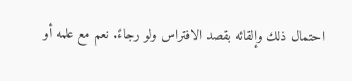احتمال ذلك وإلقائه بقصد الافتراس ولو رجاءً. نعم مع علمه أو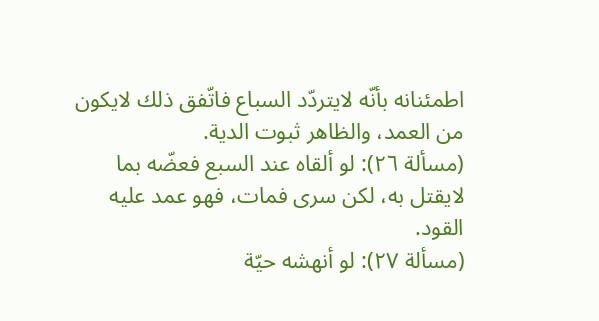اطمئنانه بأنّه لايتردّد السباع فاتّفق ذلك لايكون من العمد، والظاهر ثبوت الدية.
(مسألة ٢٦): لو ألقاه عند السبع فعضّه بما لايقتل به، لكن سرى فمات، فهو عمد عليه القود.
(مسألة ٢٧): لو أنهشه حيّة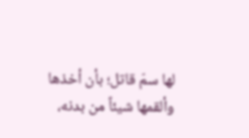لها سمّ قاتل؛ بأن أخذها وألقمها شيئاً من بدنه،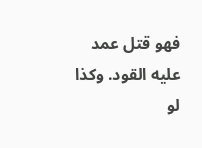فهو قتل عمد عليه القود. وكذا لو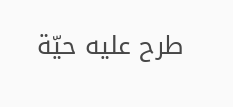طرح عليه حيّة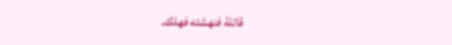قاتلة فنهشته فهلك.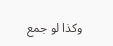وكذا لو جمع